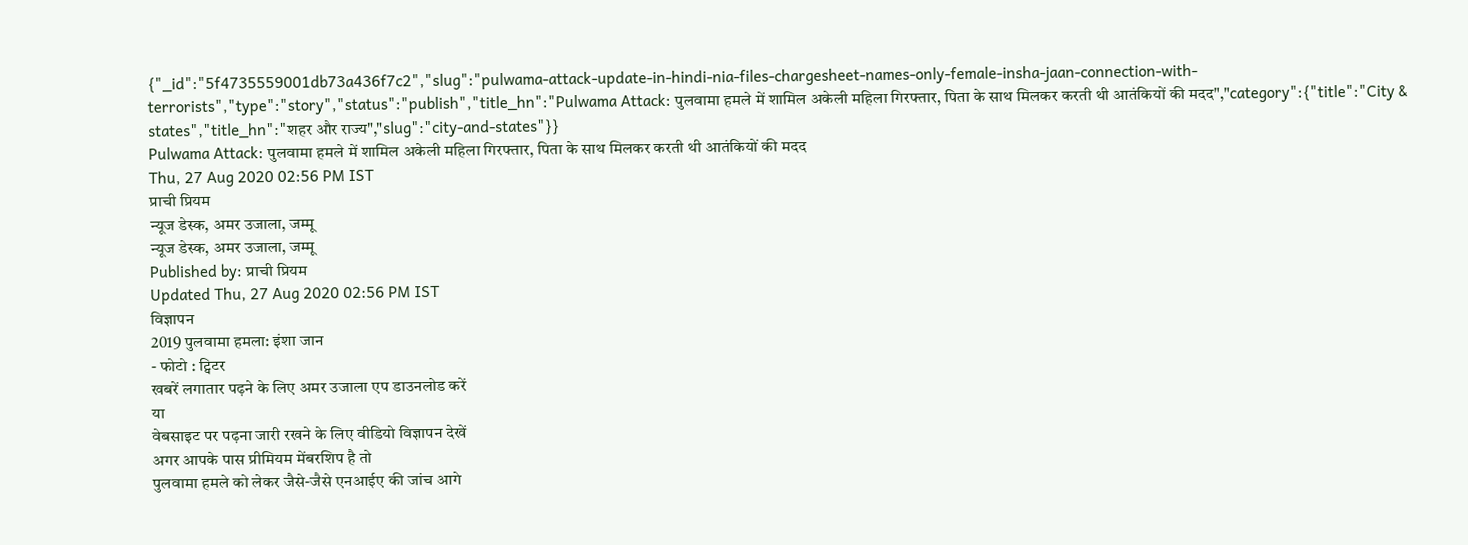{"_id":"5f4735559001db73a436f7c2","slug":"pulwama-attack-update-in-hindi-nia-files-chargesheet-names-only-female-insha-jaan-connection-with-terrorists","type":"story","status":"publish","title_hn":"Pulwama Attack: पुलवामा हमले में शामिल अकेली महिला गिरफ्तार, पिता के साथ मिलकर करती थी आतंकियों की मदद","category":{"title":"City & states","title_hn":"शहर और राज्य","slug":"city-and-states"}}
Pulwama Attack: पुलवामा हमले में शामिल अकेली महिला गिरफ्तार, पिता के साथ मिलकर करती थी आतंकियों की मदद
Thu, 27 Aug 2020 02:56 PM IST
प्राची प्रियम
न्यूज डेस्क, अमर उजाला, जम्मू
न्यूज डेस्क, अमर उजाला, जम्मू
Published by: प्राची प्रियम
Updated Thu, 27 Aug 2020 02:56 PM IST
विज्ञापन
2019 पुलवामा हमला: इंशा जान
- फोटो : ट्विटर
खबरें लगातार पढ़ने के लिए अमर उजाला एप डाउनलोड करें
या
वेबसाइट पर पढ़ना जारी रखने के लिए वीडियो विज्ञापन देखें
अगर आपके पास प्रीमियम मेंबरशिप है तो
पुलवामा हमले को लेकर जैसे-जैसे एनआईए की जांच आगे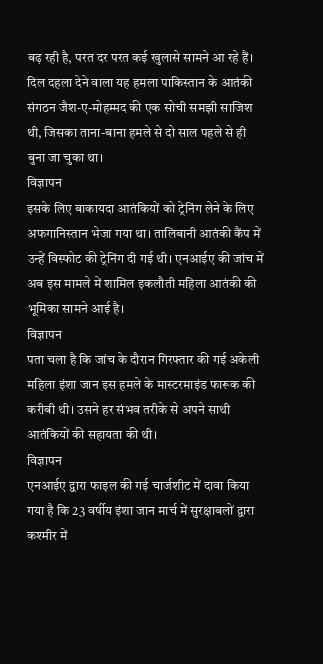बढ़ रही है, परत दर परत कई खुलासे सामने आ रहे हैं। दिल दहला देने वाला यह हमला पाकिस्तान के आतंकी संगठन जैश-ए-मोहम्मद की एक सोची समझी साजिश थी, जिसका ताना-बाना हमले से दो साल पहले से ही बुना जा चुका था।
विज्ञापन
इसके लिए बाकायदा आतंकियों को ट्रेनिंग लेने के लिए अफगानिस्तान भेजा गया था। तालिबानी आतंकी कैंप में उन्हें विस्फोट की ट्रेनिंग दी गई थी। एनआईए की जांच में अब इस मामले में शामिल इकलौती महिला आतंकी की भूमिका सामने आई है।
विज्ञापन
पता चला है कि जांच के दौरान गिरफ्तार की गई अकेली महिला इंशा जान इस हमले के मास्टरमाइंड फारूक की करीबी थी। उसने हर संभव तरीके से अपने साथी आतंकियों की सहायता की थी।
विज्ञापन
एनआईए द्वारा फाइल की गई चार्जशीट में दावा किया गया है कि 23 वर्षीय इंशा जान मार्च में सुरक्षाबलों द्वारा कश्मीर में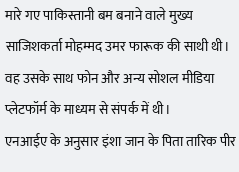मारे गए पाकिस्तानी बम बनाने वाले मुख्य साजिशकर्ता मोहम्मद उमर फारूक की साथी थी। वह उसके साथ फोन और अन्य सोशल मीडिया प्लेटफॉर्म के माध्यम से संपर्क में थी।
एनआईए के अनुसार इंशा जान के पिता तारिक पीर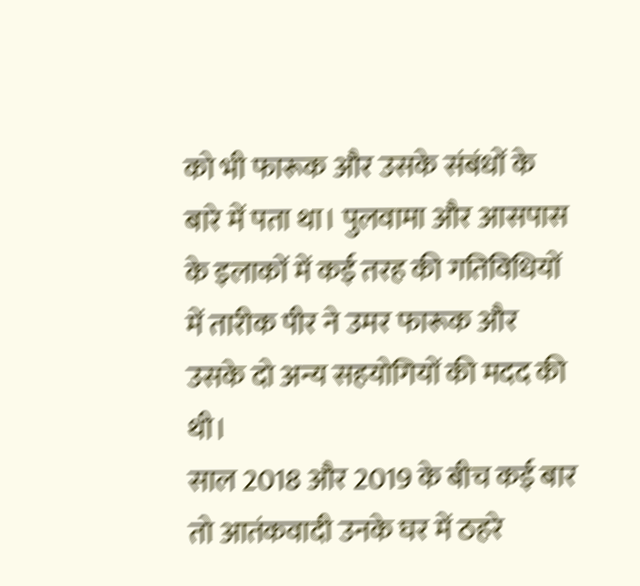को भी फारूक और उसके संबंधों के बारे में पता था। पुलवामा और आसपास के इलाकों में कई तरह की गतिविधियों में तारीक पीर ने उमर फारूक और उसके दो अन्य सहयोगियों की मदद की थी।
साल 2018 और 2019 के बीच कई बार तो आतंकवादी उनके घर में ठहरे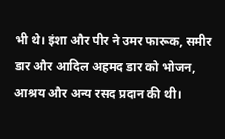भी थे। इंशा और पीर ने उमर फारूक, समीर डार और आदिल अहमद डार को भोजन, आश्रय और अन्य रसद प्रदान की थी।